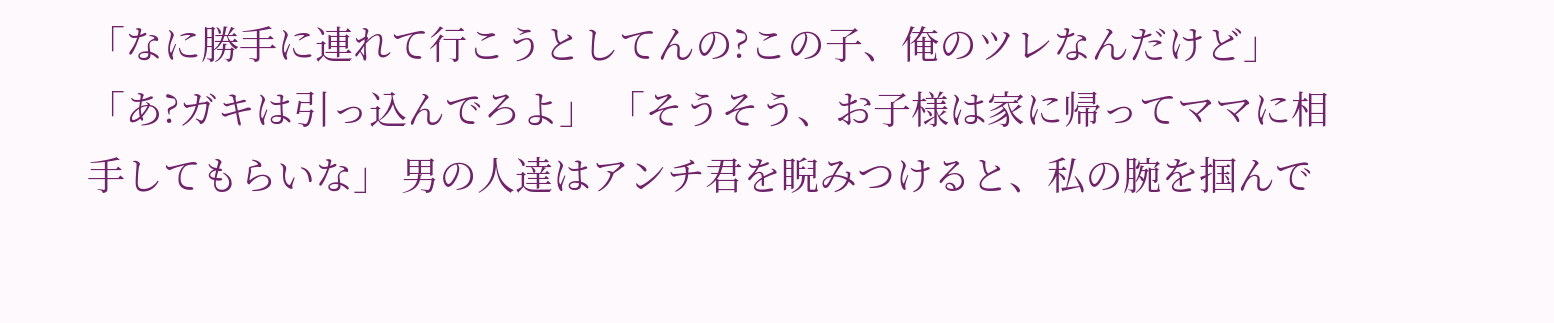「なに勝手に連れて行こうとしてんの?この子、俺のツレなんだけど」 「あ?ガキは引っ込んでろよ」 「そうそう、お子様は家に帰ってママに相手してもらいな」 男の人達はアンチ君を睨みつけると、私の腕を掴んで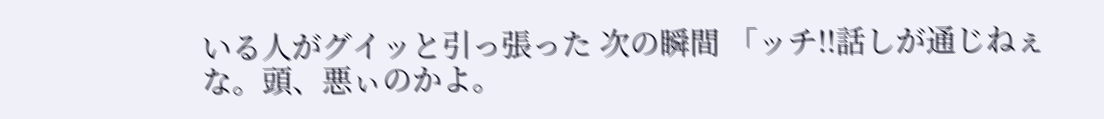いる人がグイッと引っ張った 次の瞬間 「ッチ!!話しが通じねぇな。頭、悪ぃのかよ。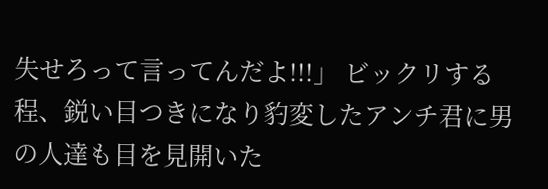失せろって言ってんだよ!!!」 ビックリする程、鋭い目つきになり豹変したアンチ君に男の人達も目を見開いた